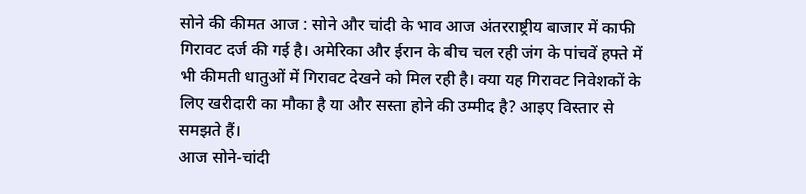सोने की कीमत आज : सोने और चांदी के भाव आज अंतरराष्ट्रीय बाजार में काफी गिरावट दर्ज की गई है। अमेरिका और ईरान के बीच चल रही जंग के पांचवें हफ्ते में भी कीमती धातुओं में गिरावट देखने को मिल रही है। क्या यह गिरावट निवेशकों के लिए खरीदारी का मौका है या और सस्ता होने की उम्मीद है? आइए विस्तार से समझते हैं।
आज सोने-चांदी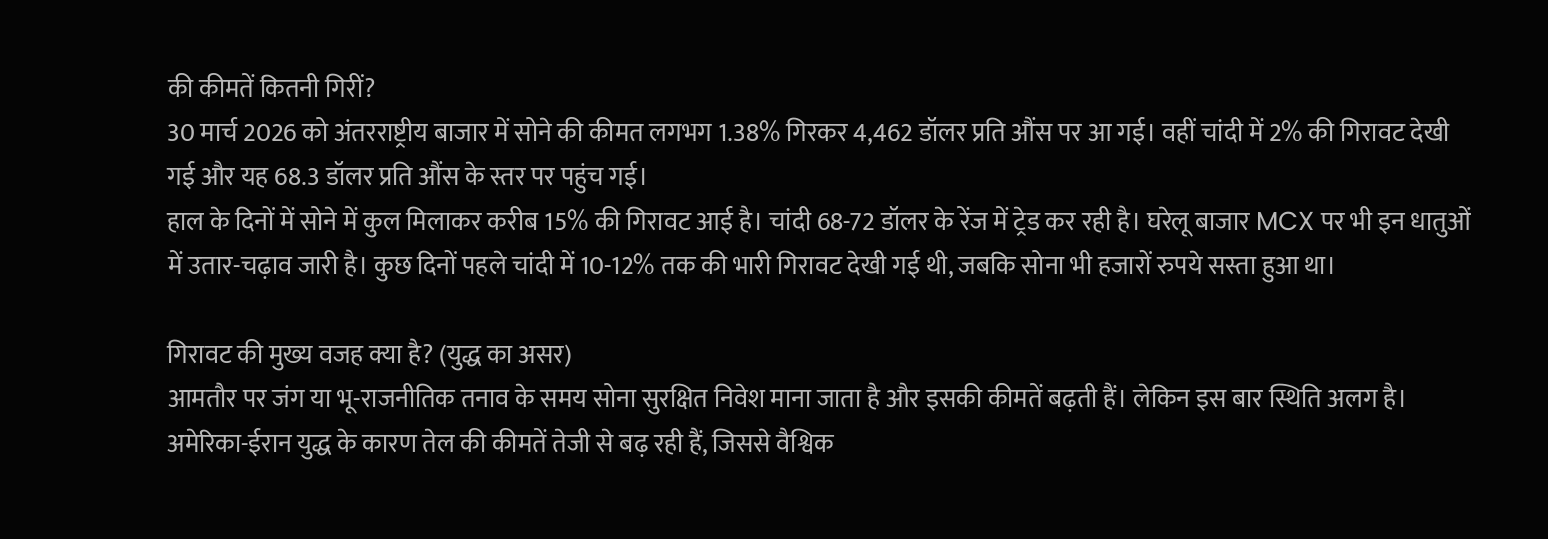की कीमतें कितनी गिरीं?
30 मार्च 2026 को अंतरराष्ट्रीय बाजार में सोने की कीमत लगभग 1.38% गिरकर 4,462 डॉलर प्रति औंस पर आ गई। वहीं चांदी में 2% की गिरावट देखी गई और यह 68.3 डॉलर प्रति औंस के स्तर पर पहुंच गई।
हाल के दिनों में सोने में कुल मिलाकर करीब 15% की गिरावट आई है। चांदी 68-72 डॉलर के रेंज में ट्रेड कर रही है। घरेलू बाजार MCX पर भी इन धातुओं में उतार-चढ़ाव जारी है। कुछ दिनों पहले चांदी में 10-12% तक की भारी गिरावट देखी गई थी, जबकि सोना भी हजारों रुपये सस्ता हुआ था।

गिरावट की मुख्य वजह क्या है? (युद्ध का असर)
आमतौर पर जंग या भू-राजनीतिक तनाव के समय सोना सुरक्षित निवेश माना जाता है और इसकी कीमतें बढ़ती हैं। लेकिन इस बार स्थिति अलग है। अमेरिका-ईरान युद्ध के कारण तेल की कीमतें तेजी से बढ़ रही हैं, जिससे वैश्विक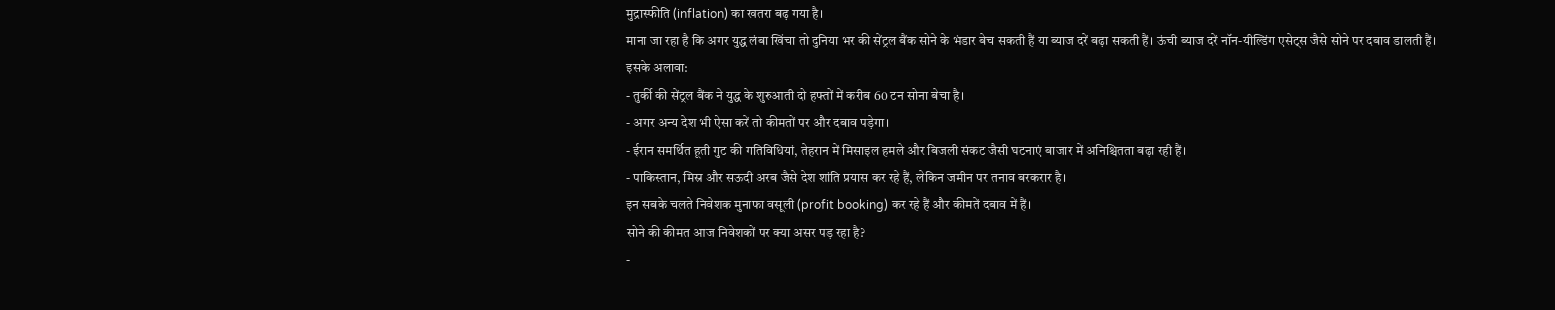मुद्रास्फीति (inflation) का खतरा बढ़ गया है।
माना जा रहा है कि अगर युद्ध लंबा खिंचा तो दुनिया भर की सेंट्रल बैंक सोने के भंडार बेच सकती हैं या ब्याज दरें बढ़ा सकती हैं। ऊंची ब्याज दरें नॉन-यील्डिंग एसेट्स जैसे सोने पर दबाव डालती हैं।
इसके अलावा:
- तुर्की की सेंट्रल बैंक ने युद्ध के शुरुआती दो हफ्तों में करीब 60 टन सोना बेचा है।
- अगर अन्य देश भी ऐसा करें तो कीमतों पर और दबाव पड़ेगा।
- ईरान समर्थित हूती गुट की गतिविधियां, तेहरान में मिसाइल हमले और बिजली संकट जैसी घटनाएं बाजार में अनिश्चितता बढ़ा रही हैं।
- पाकिस्तान, मिस्र और सऊदी अरब जैसे देश शांति प्रयास कर रहे हैं, लेकिन जमीन पर तनाव बरकरार है।
इन सबके चलते निवेशक मुनाफा वसूली (profit booking) कर रहे हैं और कीमतें दबाव में हैं।
सोने की कीमत आज निवेशकों पर क्या असर पड़ रहा है?
-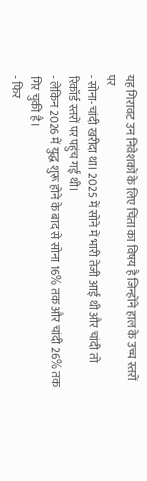यह गिरावट उन निवेशकों के लिए चिंता का विषय है जिन्होंने हाल के उच्च स्तरों पर
- सोना-चांदी खरीदा था। 2025 में सोने में भारी तेजी आई थी और चांदी तो रिकॉर्ड स्तरों पर पहुंच गई थी।
- लेकिन 2026 में युद्ध शुरू होने के बाद से सोना 16% तक और चांदी 26% तक गिर चुकी है।
- फिर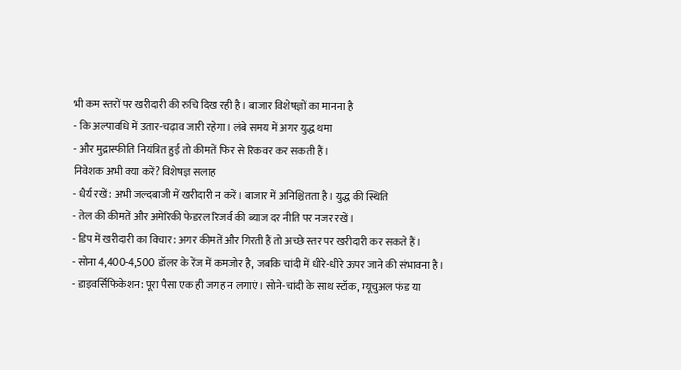भी कम स्तरों पर खरीदारी की रुचि दिख रही है। बाजार विशेषज्ञों का मानना है
- कि अल्पावधि में उतार-चढ़ाव जारी रहेगा। लंबे समय में अगर युद्ध थमा
- और मुद्रास्फीति नियंत्रित हुई तो कीमतें फिर से रिकवर कर सकती हैं।
निवेशक अभी क्या करें? विशेषज्ञ सलाह
- धैर्य रखें: अभी जल्दबाजी में खरीदारी न करें। बाजार में अनिश्चितता है। युद्ध की स्थिति
- तेल की कीमतें और अमेरिकी फेडरल रिजर्व की ब्याज दर नीति पर नजर रखें।
- डिप में खरीदारी का विचार: अगर कीमतें और गिरती हैं तो अच्छे स्तर पर खरीदारी कर सकते हैं।
- सोना 4,400-4,500 डॉलर के रेंज में कमजोर है, जबकि चांदी में धीरे-धीरे ऊपर जाने की संभावना है।
- डाइवर्सिफिकेशन: पूरा पैसा एक ही जगह न लगाएं। सोने-चांदी के साथ स्टॉक, म्यूचुअल फंड या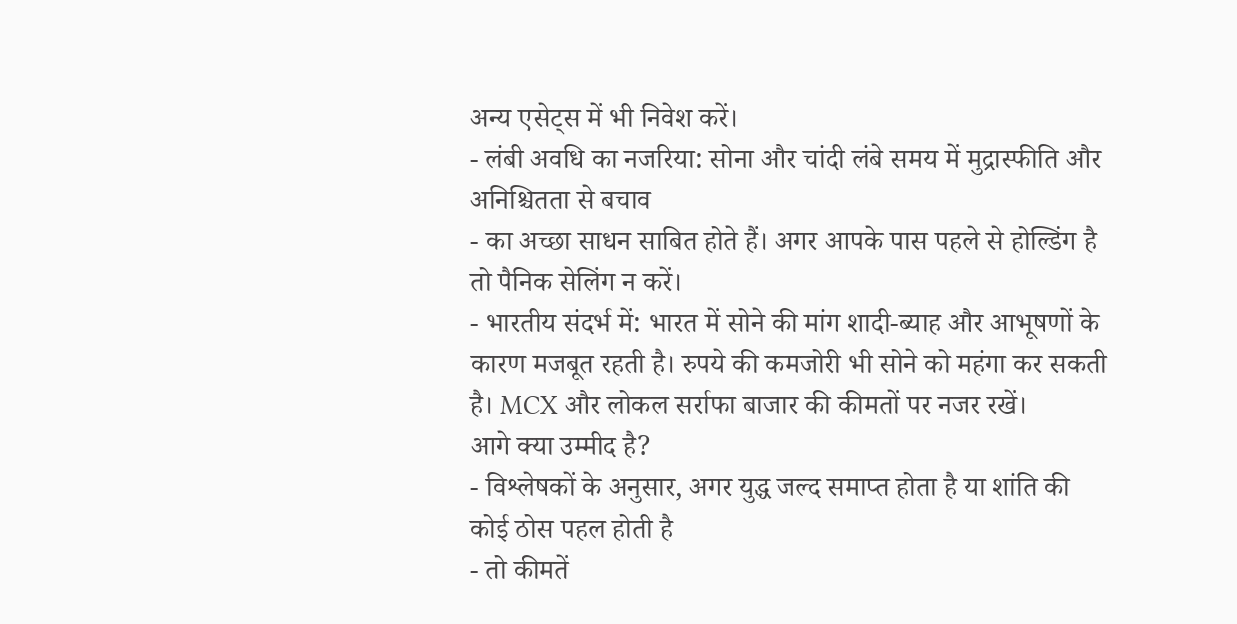अन्य एसेट्स में भी निवेश करें।
- लंबी अवधि का नजरिया: सोना और चांदी लंबे समय में मुद्रास्फीति और अनिश्चितता से बचाव
- का अच्छा साधन साबित होते हैं। अगर आपके पास पहले से होल्डिंग है तो पैनिक सेलिंग न करें।
- भारतीय संदर्भ में: भारत में सोने की मांग शादी-ब्याह और आभूषणों के कारण मजबूत रहती है। रुपये की कमजोरी भी सोने को महंगा कर सकती है। MCX और लोकल सर्राफा बाजार की कीमतों पर नजर रखें।
आगे क्या उम्मीद है?
- विश्लेषकों के अनुसार, अगर युद्ध जल्द समाप्त होता है या शांति की कोई ठोस पहल होती है
- तो कीमतें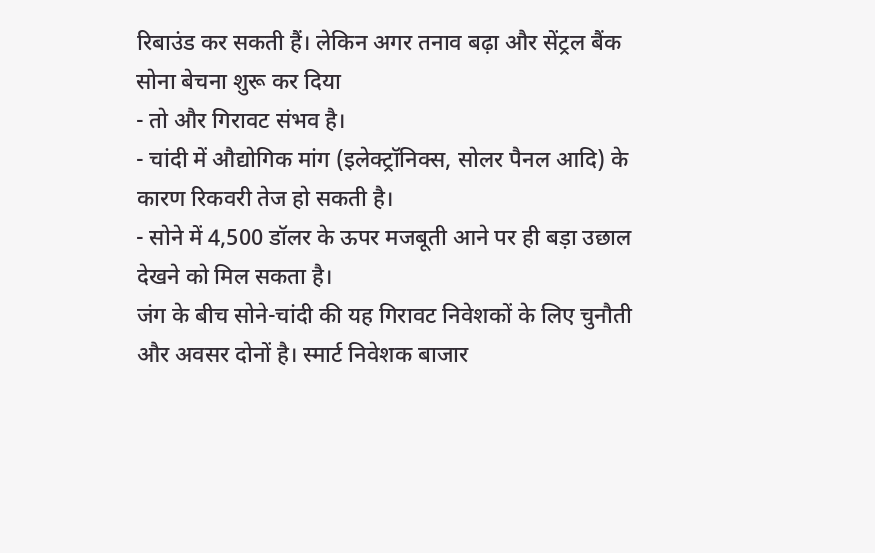रिबाउंड कर सकती हैं। लेकिन अगर तनाव बढ़ा और सेंट्रल बैंक सोना बेचना शुरू कर दिया
- तो और गिरावट संभव है।
- चांदी में औद्योगिक मांग (इलेक्ट्रॉनिक्स, सोलर पैनल आदि) के कारण रिकवरी तेज हो सकती है।
- सोने में 4,500 डॉलर के ऊपर मजबूती आने पर ही बड़ा उछाल देखने को मिल सकता है।
जंग के बीच सोने-चांदी की यह गिरावट निवेशकों के लिए चुनौती और अवसर दोनों है। स्मार्ट निवेशक बाजार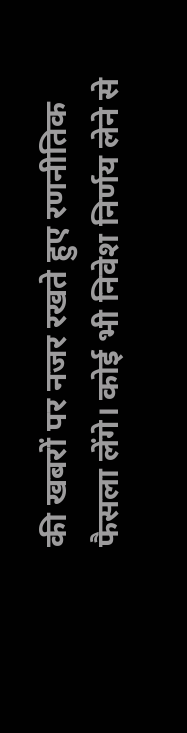की खबरों पर नजर रखते हुए रणनीतिक फैसला लेंगे। कोई भी निवेश निर्णय लेने से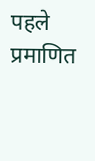पहले प्रमाणित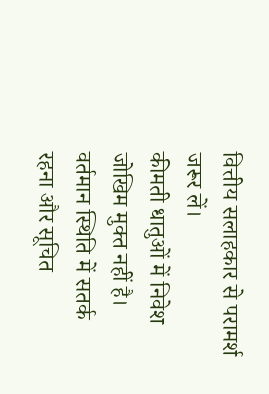वित्तीय सलाहकार से परामर्श जरूर लें।
कीमती धातुओं में निवेश जोखिम मुक्त नहीं है। वर्तमान स्थिति में सतर्क रहना और सूचित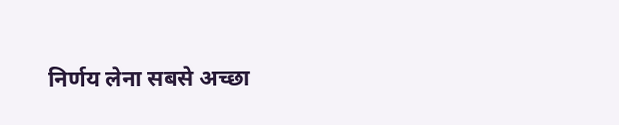निर्णय लेना सबसे अच्छा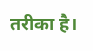तरीका है।